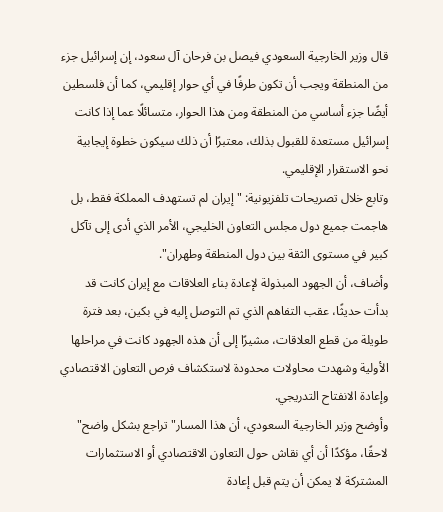قال وزير الخارجية السعودي فيصل بن فرحان آل سعود، إن إسرائيل جزء من المنطقة ويجب أن تكون طرفًا في أي حوار إقليمي، كما أن فلسطين أيضًا جزء أساسي من المنطقة ومن هذا الحوار، متسائلًا عما إذا كانت إسرائيل مستعدة للقبول بذلك، معتبرًا أن ذلك سيكون خطوة إيجابية نحو الاستقرار الإقليمي.
وتابع خلال تصريحات تلفزيونية: " إيران لم تستهدف المملكة فقط، بل هاجمت جميع دول مجلس التعاون الخليجي، الأمر الذي أدى إلى تآكل كبير في مستوى الثقة بين دول المنطقة وطهران".
وأضاف، أن الجهود المبذولة لإعادة بناء العلاقات مع إيران كانت قد بدأت حديثًا، عقب التفاهم الذي تم التوصل إليه في بكين، بعد فترة طويلة من قطع العلاقات، مشيرًا إلى أن هذه الجهود كانت في مراحلها الأولية وشهدت محاولات محدودة لاستكشاف فرص التعاون الاقتصادي وإعادة الانفتاح التدريجي.
وأوضح وزير الخارجية السعودي، أن هذا المسار" تراجع بشكل واضح" لاحقًا، مؤكدًا أن أي نقاش حول التعاون الاقتصادي أو الاستثمارات المشتركة لا يمكن أن يتم قبل إعادة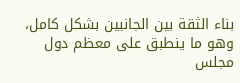بناء الثقة بين الجانبين بشكل كامل، وهو ما ينطبق على معظم دول مجلس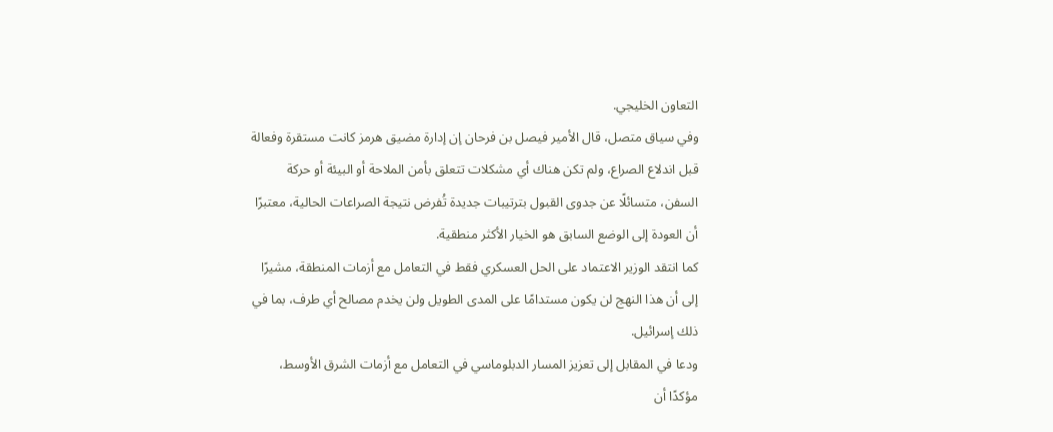التعاون الخليجي.
وفي سياق متصل، قال الأمير فيصل بن فرحان إن إدارة مضيق هرمز كانت مستقرة وفعالة قبل اندلاع الصراع، ولم تكن هناك أي مشكلات تتعلق بأمن الملاحة أو البيئة أو حركة السفن، متسائلًا عن جدوى القبول بترتيبات جديدة تُفرض نتيجة الصراعات الحالية، معتبرًا أن العودة إلى الوضع السابق هو الخيار الأكثر منطقية.
كما انتقد الوزير الاعتماد على الحل العسكري فقط في التعامل مع أزمات المنطقة، مشيرًا إلى أن هذا النهج لن يكون مستدامًا على المدى الطويل ولن يخدم مصالح أي طرف، بما في ذلك إسرائيل.
ودعا في المقابل إلى تعزيز المسار الدبلوماسي في التعامل مع أزمات الشرق الأوسط، مؤكدًا أن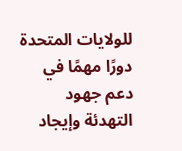للولايات المتحدة دورًا مهمًا في دعم جهود التهدئة وإيجاد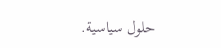حلول سياسية.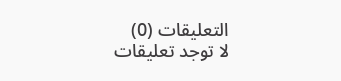التعليقات (0)
لا توجد تعليقات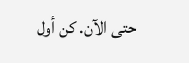حتى الآن. كن أول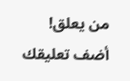من يعلق!
أضف تعليقك